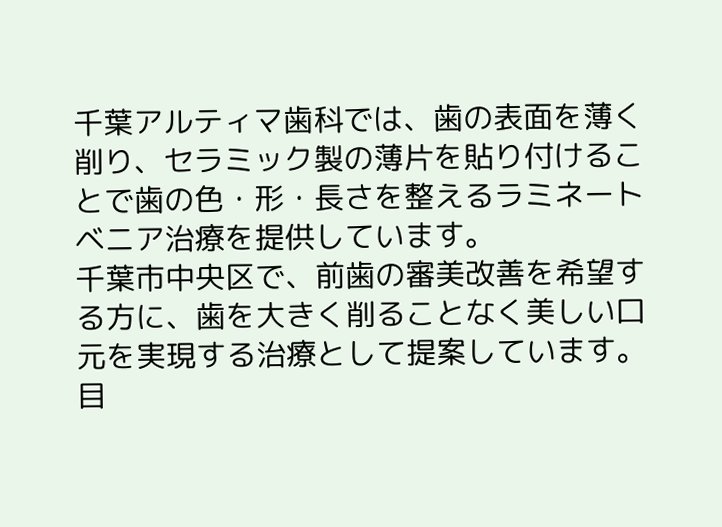千葉アルティマ歯科では、歯の表面を薄く削り、セラミック製の薄片を貼り付けることで歯の色・形・長さを整えるラミネートベニア治療を提供しています。
千葉市中央区で、前歯の審美改善を希望する方に、歯を大きく削ることなく美しい口元を実現する治療として提案しています。
目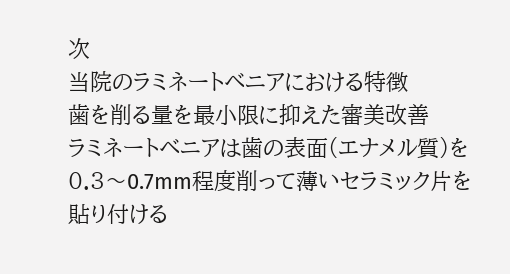次
当院のラミネートベニアにおける特徴
歯を削る量を最小限に抑えた審美改善
ラミネートベニアは歯の表面(エナメル質)を0.3〜0.7mm程度削って薄いセラミック片を貼り付ける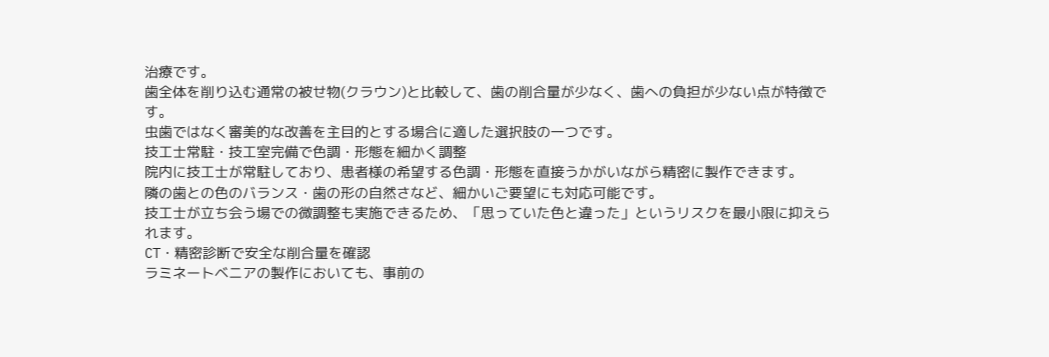治療です。
歯全体を削り込む通常の被せ物(クラウン)と比較して、歯の削合量が少なく、歯への負担が少ない点が特徴です。
虫歯ではなく審美的な改善を主目的とする場合に適した選択肢の一つです。
技工士常駐・技工室完備で色調・形態を細かく調整
院内に技工士が常駐しており、患者様の希望する色調・形態を直接うかがいながら精密に製作できます。
隣の歯との色のバランス・歯の形の自然さなど、細かいご要望にも対応可能です。
技工士が立ち会う場での微調整も実施できるため、「思っていた色と違った」というリスクを最小限に抑えられます。
CT・精密診断で安全な削合量を確認
ラミネートベニアの製作においても、事前の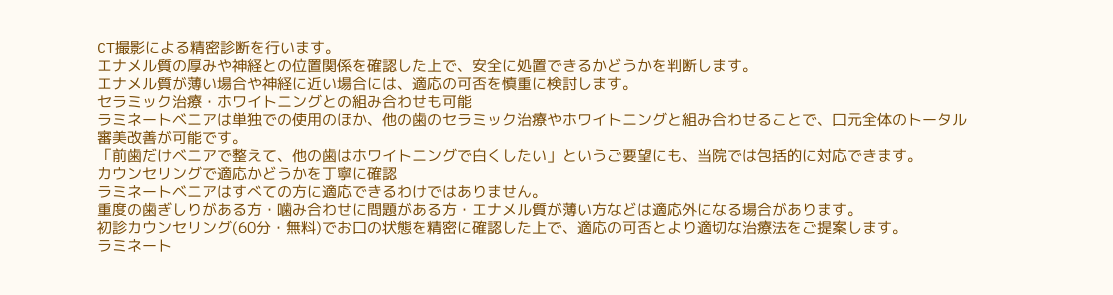CT撮影による精密診断を行います。
エナメル質の厚みや神経との位置関係を確認した上で、安全に処置できるかどうかを判断します。
エナメル質が薄い場合や神経に近い場合には、適応の可否を慎重に検討します。
セラミック治療・ホワイトニングとの組み合わせも可能
ラミネートベニアは単独での使用のほか、他の歯のセラミック治療やホワイトニングと組み合わせることで、口元全体のトータル審美改善が可能です。
「前歯だけベニアで整えて、他の歯はホワイトニングで白くしたい」というご要望にも、当院では包括的に対応できます。
カウンセリングで適応かどうかを丁寧に確認
ラミネートベニアはすべての方に適応できるわけではありません。
重度の歯ぎしりがある方・噛み合わせに問題がある方・エナメル質が薄い方などは適応外になる場合があります。
初診カウンセリング(60分・無料)でお口の状態を精密に確認した上で、適応の可否とより適切な治療法をご提案します。
ラミネート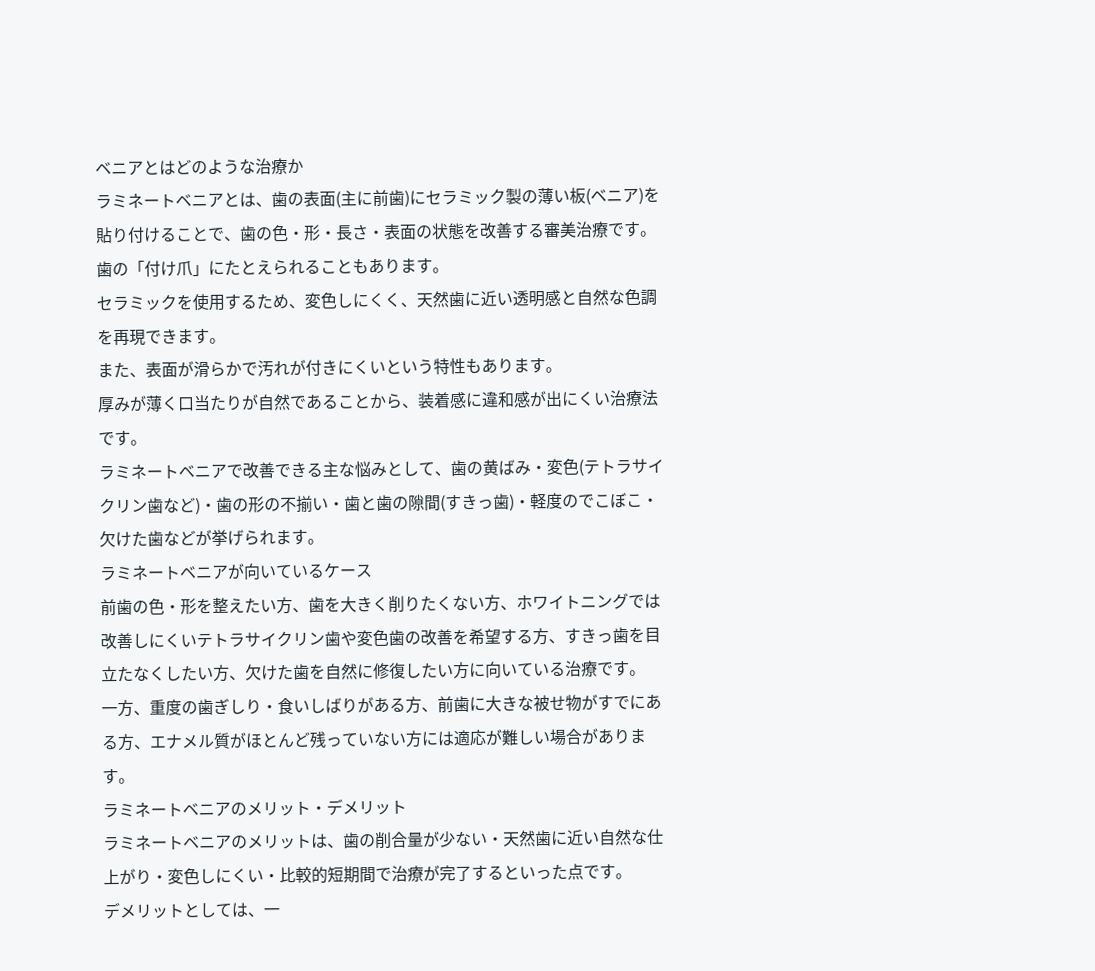ベニアとはどのような治療か
ラミネートベニアとは、歯の表面(主に前歯)にセラミック製の薄い板(ベニア)を貼り付けることで、歯の色・形・長さ・表面の状態を改善する審美治療です。
歯の「付け爪」にたとえられることもあります。
セラミックを使用するため、変色しにくく、天然歯に近い透明感と自然な色調を再現できます。
また、表面が滑らかで汚れが付きにくいという特性もあります。
厚みが薄く口当たりが自然であることから、装着感に違和感が出にくい治療法です。
ラミネートベニアで改善できる主な悩みとして、歯の黄ばみ・変色(テトラサイクリン歯など)・歯の形の不揃い・歯と歯の隙間(すきっ歯)・軽度のでこぼこ・欠けた歯などが挙げられます。
ラミネートベニアが向いているケース
前歯の色・形を整えたい方、歯を大きく削りたくない方、ホワイトニングでは改善しにくいテトラサイクリン歯や変色歯の改善を希望する方、すきっ歯を目立たなくしたい方、欠けた歯を自然に修復したい方に向いている治療です。
一方、重度の歯ぎしり・食いしばりがある方、前歯に大きな被せ物がすでにある方、エナメル質がほとんど残っていない方には適応が難しい場合があります。
ラミネートベニアのメリット・デメリット
ラミネートベニアのメリットは、歯の削合量が少ない・天然歯に近い自然な仕上がり・変色しにくい・比較的短期間で治療が完了するといった点です。
デメリットとしては、一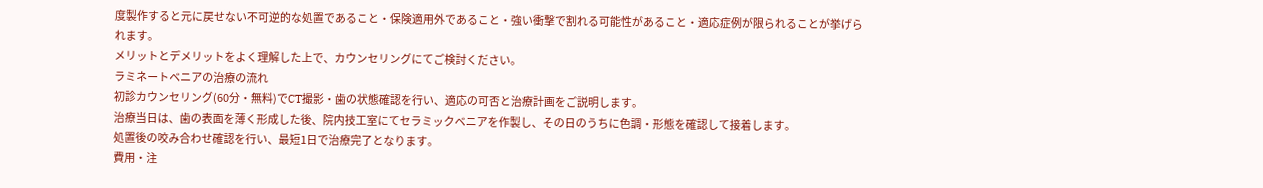度製作すると元に戻せない不可逆的な処置であること・保険適用外であること・強い衝撃で割れる可能性があること・適応症例が限られることが挙げられます。
メリットとデメリットをよく理解した上で、カウンセリングにてご検討ください。
ラミネートベニアの治療の流れ
初診カウンセリング(60分・無料)でCT撮影・歯の状態確認を行い、適応の可否と治療計画をご説明します。
治療当日は、歯の表面を薄く形成した後、院内技工室にてセラミックベニアを作製し、その日のうちに色調・形態を確認して接着します。
処置後の咬み合わせ確認を行い、最短1日で治療完了となります。
費用・注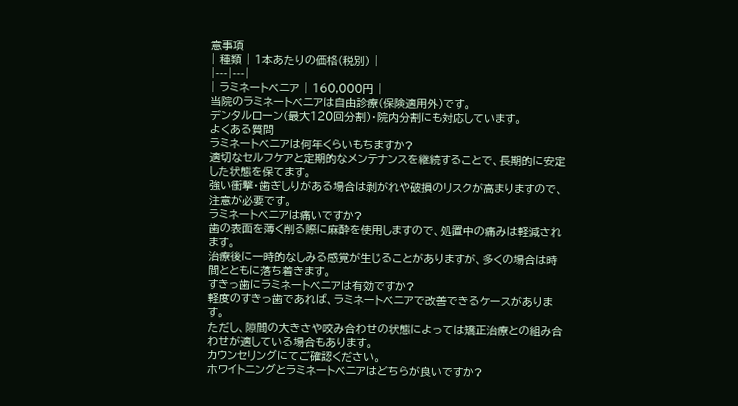意事項
| 種類 | 1本あたりの価格(税別) |
|---|---|
| ラミネートベニア | 160,000円 |
当院のラミネートベニアは自由診療(保険適用外)です。
デンタルローン(最大120回分割)・院内分割にも対応しています。
よくある質問
ラミネートベニアは何年くらいもちますか?
適切なセルフケアと定期的なメンテナンスを継続することで、長期的に安定した状態を保てます。
強い衝撃・歯ぎしりがある場合は剥がれや破損のリスクが高まりますので、注意が必要です。
ラミネートベニアは痛いですか?
歯の表面を薄く削る際に麻酔を使用しますので、処置中の痛みは軽減されます。
治療後に一時的なしみる感覚が生じることがありますが、多くの場合は時間とともに落ち着きます。
すきっ歯にラミネートベニアは有効ですか?
軽度のすきっ歯であれば、ラミネートベニアで改善できるケースがあります。
ただし、隙間の大きさや咬み合わせの状態によっては矯正治療との組み合わせが適している場合もあります。
カウンセリングにてご確認ください。
ホワイトニングとラミネートベニアはどちらが良いですか?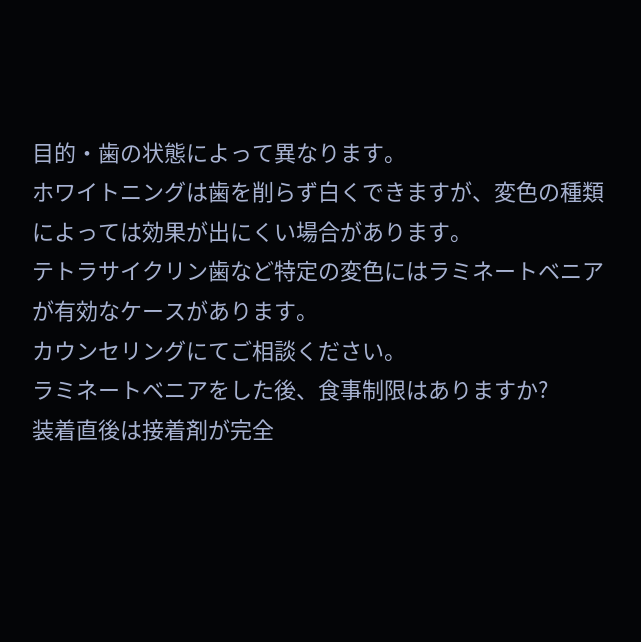目的・歯の状態によって異なります。
ホワイトニングは歯を削らず白くできますが、変色の種類によっては効果が出にくい場合があります。
テトラサイクリン歯など特定の変色にはラミネートベニアが有効なケースがあります。
カウンセリングにてご相談ください。
ラミネートベニアをした後、食事制限はありますか?
装着直後は接着剤が完全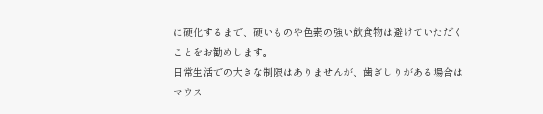に硬化するまで、硬いものや色素の強い飲食物は避けていただくことをお勧めします。
日常生活での大きな制限はありませんが、歯ぎしりがある場合はマウス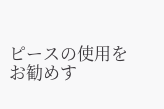ピースの使用をお勧めす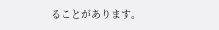ることがあります。